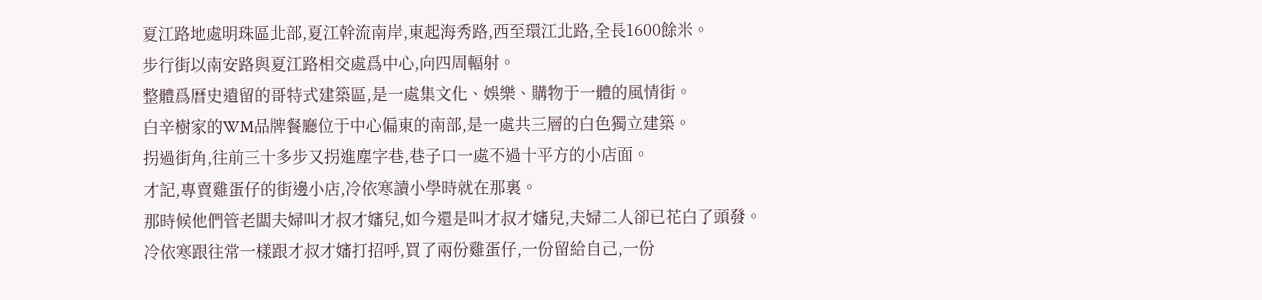夏江路地處明珠區北部,夏江幹流南岸,東起海秀路,西至環江北路,全長1600餘米。
步行街以南安路與夏江路相交處爲中心,向四周輻射。
整體爲曆史遺留的哥特式建築區,是一處集文化、娛樂、購物于一體的風情街。
白辛樹家的WM品牌餐廳位于中心偏東的南部,是一處共三層的白色獨立建築。
拐過街角,往前三十多步又拐進塵字巷,巷子口一處不過十平方的小店面。
才記,專賣雞蛋仔的街邊小店,冷依寒讀小學時就在那裏。
那時候他們管老闆夫婦叫才叔才嬸兒,如今還是叫才叔才嬸兒,夫婦二人卻已花白了頭發。
冷依寒跟往常一樣跟才叔才嬸打招呼,買了兩份雞蛋仔,一份留給自己,一份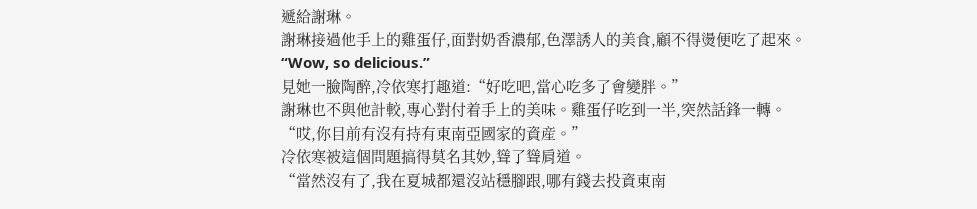遞給謝琳。
謝琳接過他手上的雞蛋仔,面對奶香濃郁,色澤誘人的美食,顧不得燙便吃了起來。
“Wow, so delicious.”
見她一臉陶醉,冷依寒打趣道:“好吃吧,當心吃多了會變胖。”
謝琳也不與他計較,專心對付着手上的美味。雞蛋仔吃到一半,突然話鋒一轉。
“哎,你目前有沒有持有東南亞國家的資産。”
冷依寒被這個問題搞得莫名其妙,聳了聳肩道。
“當然沒有了,我在夏城都還沒站穩腳跟,哪有錢去投資東南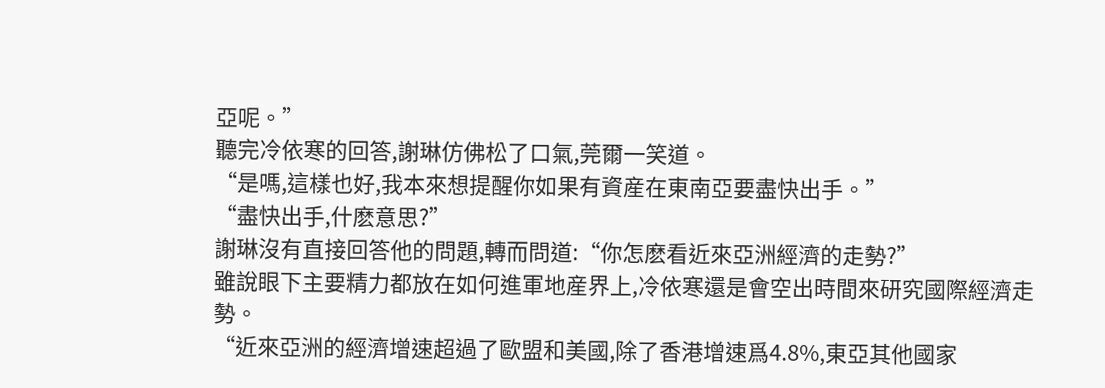亞呢。”
聽完冷依寒的回答,謝琳仿佛松了口氣,莞爾一笑道。
“是嗎,這樣也好,我本來想提醒你如果有資産在東南亞要盡快出手。”
“盡快出手,什麽意思?”
謝琳沒有直接回答他的問題,轉而問道:“你怎麽看近來亞洲經濟的走勢?”
雖說眼下主要精力都放在如何進軍地産界上,冷依寒還是會空出時間來研究國際經濟走勢。
“近來亞洲的經濟增速超過了歐盟和美國,除了香港增速爲4.8%,東亞其他國家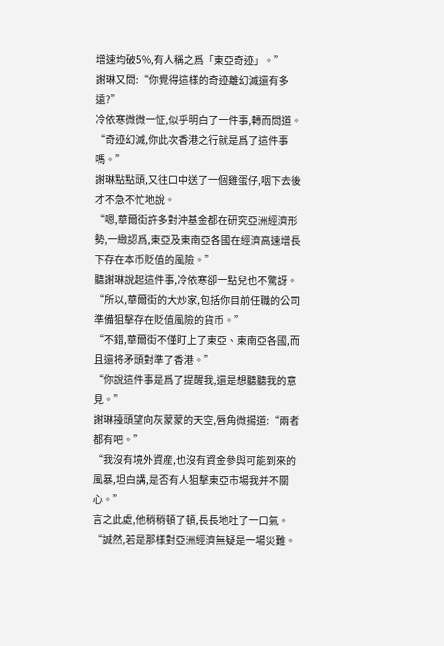增速均破5%,有人稱之爲「東亞奇迹」。”
謝琳又問:“你覺得這樣的奇迹離幻滅還有多遠?”
冷依寒微微一怔,似乎明白了一件事,轉而問道。
“奇迹幻滅,你此次香港之行就是爲了這件事嗎。”
謝琳點點頭,又往口中送了一個雞蛋仔,咽下去後才不急不忙地說。
“嗯,華爾街許多對沖基金都在研究亞洲經濟形勢,一緻認爲,東亞及東南亞各國在經濟高速增長下存在本币貶值的風險。”
聽謝琳說起這件事,冷依寒卻一點兒也不驚訝。
“所以,華爾街的大炒家,包括你目前任職的公司準備狙擊存在貶值風險的貨币。”
“不錯,華爾街不僅盯上了東亞、東南亞各國,而且還将矛頭對準了香港。”
“你說這件事是爲了提醒我,還是想聽聽我的意見。”
謝琳擡頭望向灰蒙蒙的天空,唇角微揚道:“兩者都有吧。”
“我沒有境外資産,也沒有資金參與可能到來的風暴,坦白講,是否有人狙擊東亞市場我并不關心。”
言之此處,他稍稍頓了頓,長長地吐了一口氣。
“誠然,若是那樣對亞洲經濟無疑是一場災難。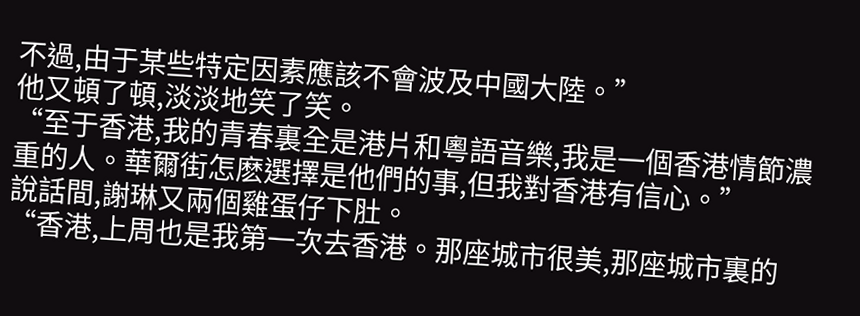不過,由于某些特定因素應該不會波及中國大陸。”
他又頓了頓,淡淡地笑了笑。
“至于香港,我的青春裏全是港片和粵語音樂,我是一個香港情節濃重的人。華爾街怎麽選擇是他們的事,但我對香港有信心。”
說話間,謝琳又兩個雞蛋仔下肚。
“香港,上周也是我第一次去香港。那座城市很美,那座城市裏的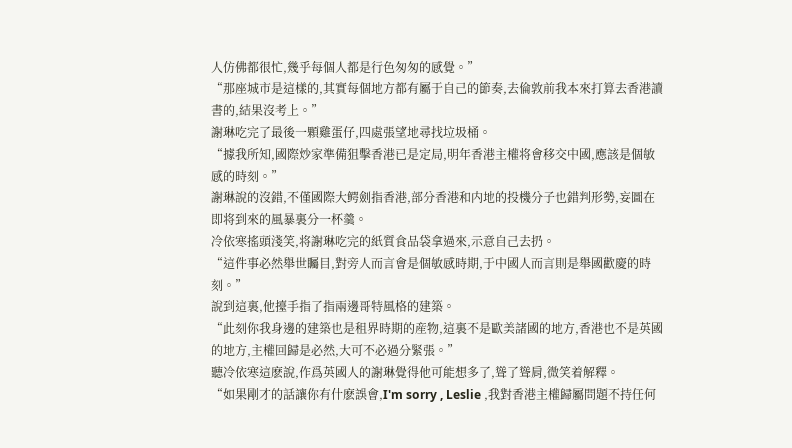人仿佛都很忙,幾乎每個人都是行色匆匆的感覺。”
“那座城市是這樣的,其實每個地方都有屬于自己的節奏,去倫敦前我本來打算去香港讀書的,結果沒考上。”
謝琳吃完了最後一顆雞蛋仔,四處張望地尋找垃圾桶。
“據我所知,國際炒家準備狙擊香港已是定局,明年香港主權将會移交中國,應該是個敏感的時刻。”
謝琳說的沒錯,不僅國際大鳄劍指香港,部分香港和内地的投機分子也錯判形勢,妄圖在即将到來的風暴裏分一杯羹。
冷依寒搖頭淺笑,将謝琳吃完的紙質食品袋拿過來,示意自己去扔。
“這件事必然舉世矚目,對旁人而言會是個敏感時期,于中國人而言則是舉國歡慶的時刻。”
說到這裏,他擡手指了指兩邊哥特風格的建築。
“此刻你我身邊的建築也是租界時期的産物,這裏不是歐美諸國的地方,香港也不是英國的地方,主權回歸是必然,大可不必過分緊張。”
聽冷依寒這麽說,作爲英國人的謝琳覺得他可能想多了,聳了聳肩,微笑着解釋。
“如果剛才的話讓你有什麽誤會,I'm sorry , Leslie ,我對香港主權歸屬問題不持任何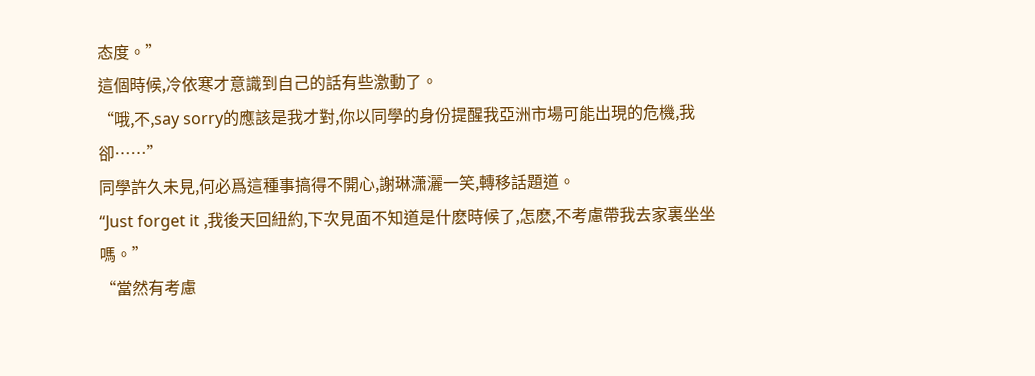态度。”
這個時候,冷依寒才意識到自己的話有些激動了。
“哦,不,say sorry的應該是我才對,你以同學的身份提醒我亞洲市場可能出現的危機,我卻……”
同學許久未見,何必爲這種事搞得不開心,謝琳潇灑一笑,轉移話題道。
“Just forget it ,我後天回紐約,下次見面不知道是什麽時候了,怎麽,不考慮帶我去家裏坐坐嗎。”
“當然有考慮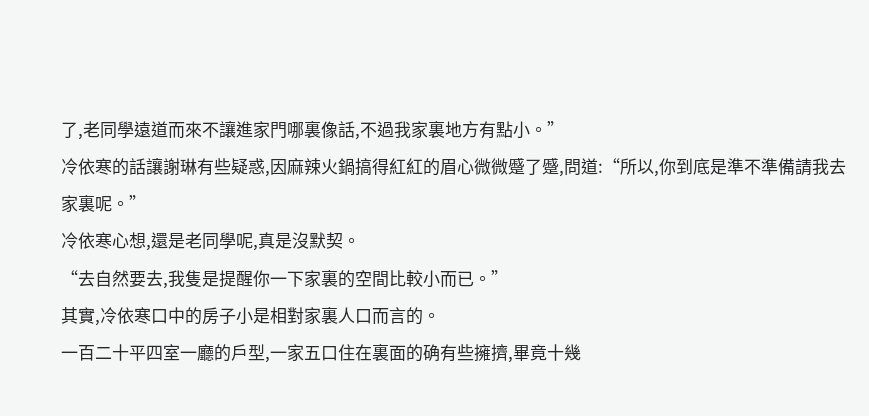了,老同學遠道而來不讓進家門哪裏像話,不過我家裏地方有點小。”
冷依寒的話讓謝琳有些疑惑,因麻辣火鍋搞得紅紅的眉心微微蹙了蹙,問道:“所以,你到底是準不準備請我去家裏呢。”
冷依寒心想,還是老同學呢,真是沒默契。
“去自然要去,我隻是提醒你一下家裏的空間比較小而已。”
其實,冷依寒口中的房子小是相對家裏人口而言的。
一百二十平四室一廳的戶型,一家五口住在裏面的确有些擁擠,畢竟十幾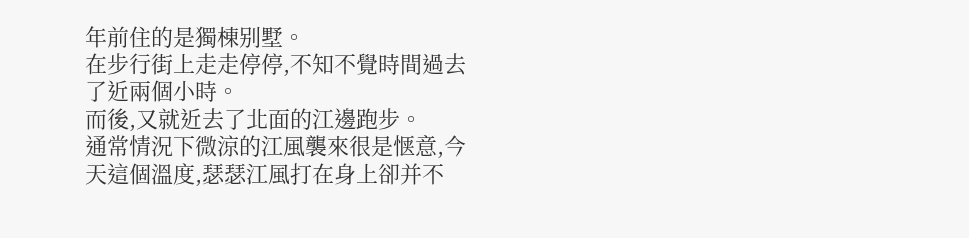年前住的是獨棟别墅。
在步行街上走走停停,不知不覺時間過去了近兩個小時。
而後,又就近去了北面的江邊跑步。
通常情況下微涼的江風襲來很是惬意,今天這個溫度,瑟瑟江風打在身上卻并不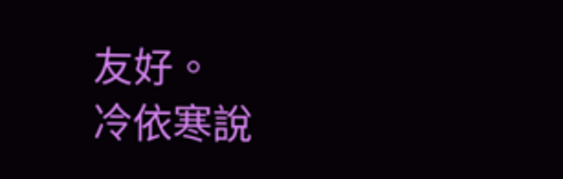友好。
冷依寒說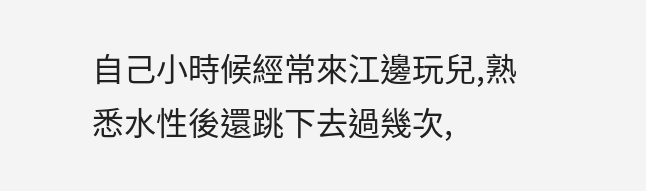自己小時候經常來江邊玩兒,熟悉水性後還跳下去過幾次,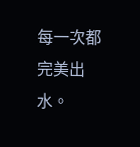每一次都完美出水。